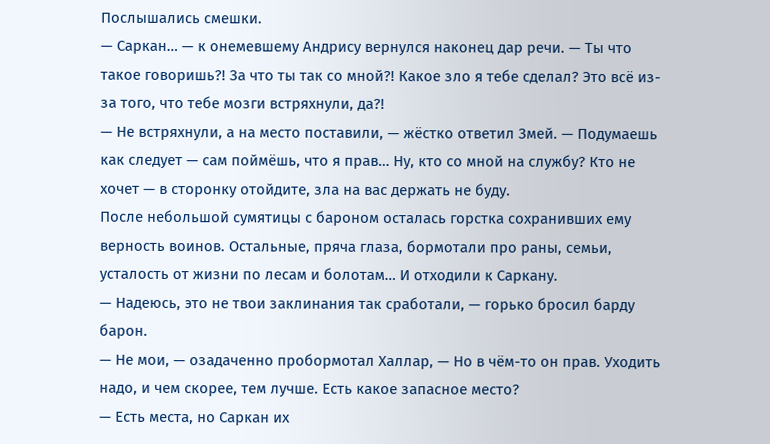Послышались смешки.
— Саркан… — к онемевшему Андрису вернулся наконец дар речи. — Ты что такое говоришь?! За что ты так со мной?! Какое зло я тебе сделал? Это всё из-за того, что тебе мозги встряхнули, да?!
— Не встряхнули, а на место поставили, — жёстко ответил Змей. — Подумаешь как следует — сам поймёшь, что я прав… Ну, кто со мной на службу? Кто не хочет — в сторонку отойдите, зла на вас держать не буду.
После небольшой сумятицы с бароном осталась горстка сохранивших ему верность воинов. Остальные, пряча глаза, бормотали про раны, семьи, усталость от жизни по лесам и болотам… И отходили к Саркану.
— Надеюсь, это не твои заклинания так сработали, — горько бросил барду барон.
— Не мои, — озадаченно пробормотал Халлар, — Но в чём-то он прав. Уходить надо, и чем скорее, тем лучше. Есть какое запасное место?
— Есть места, но Саркан их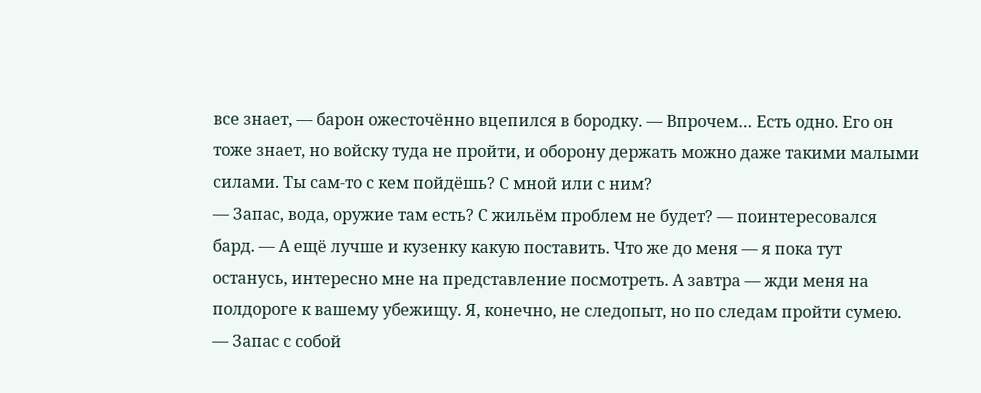все знает, — барон ожесточённо вцепился в бородку. — Впрочем… Есть одно. Его он тоже знает, но войску туда не пройти, и оборону держать можно даже такими малыми силами. Ты сам-то с кем пойдёшь? С мной или с ним?
— Запас, вода, оружие там есть? С жильём проблем не будет? — поинтересовался бард. — А ещё лучше и кузенку какую поставить. Что же до меня — я пока тут останусь, интересно мне на представление посмотреть. А завтра — жди меня на полдороге к вашему убежищу. Я, конечно, не следопыт, но по следам пройти сумею.
— Запас с собой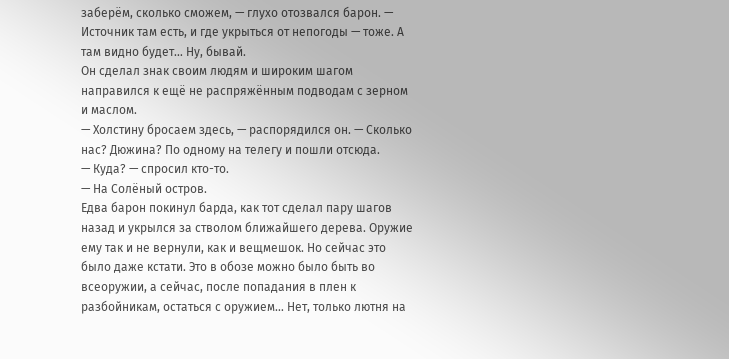заберём, сколько сможем, — глухо отозвался барон. — Источник там есть, и где укрыться от непогоды — тоже. А там видно будет… Ну, бывай.
Он сделал знак своим людям и широким шагом направился к ещё не распряжённым подводам с зерном и маслом.
— Холстину бросаем здесь, — распорядился он. — Сколько нас? Дюжина? По одному на телегу и пошли отсюда.
— Куда? — спросил кто-то.
— На Солёный остров.
Едва барон покинул барда, как тот сделал пару шагов назад и укрылся за стволом ближайшего дерева. Оружие ему так и не вернули, как и вещмешок. Но сейчас это было даже кстати. Это в обозе можно было быть во всеоружии, а сейчас, после попадания в плен к разбойникам, остаться с оружием… Нет, только лютня на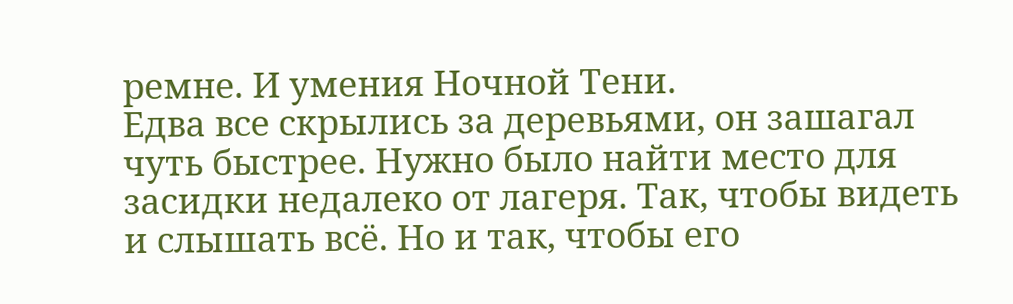ремне. И умения Ночной Тени.
Едва все скрылись за деревьями, он зашагал чуть быстрее. Нужно было найти место для засидки недалеко от лагеря. Так, чтобы видеть и слышать всё. Но и так, чтобы его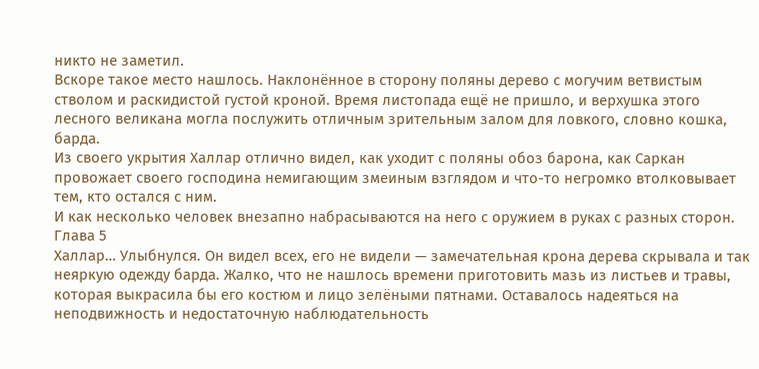никто не заметил.
Вскоре такое место нашлось. Наклонённое в сторону поляны дерево с могучим ветвистым стволом и раскидистой густой кроной. Время листопада ещё не пришло, и верхушка этого лесного великана могла послужить отличным зрительным залом для ловкого, словно кошка, барда.
Из своего укрытия Халлар отлично видел, как уходит с поляны обоз барона, как Саркан провожает своего господина немигающим змеиным взглядом и что-то негромко втолковывает тем, кто остался с ним.
И как несколько человек внезапно набрасываются на него с оружием в руках с разных сторон.
Глава 5
Халлар… Улыбнулся. Он видел всех, его не видели — замечательная крона дерева скрывала и так неяркую одежду барда. Жалко, что не нашлось времени приготовить мазь из листьев и травы, которая выкрасила бы его костюм и лицо зелёными пятнами. Оставалось надеяться на неподвижность и недостаточную наблюдательность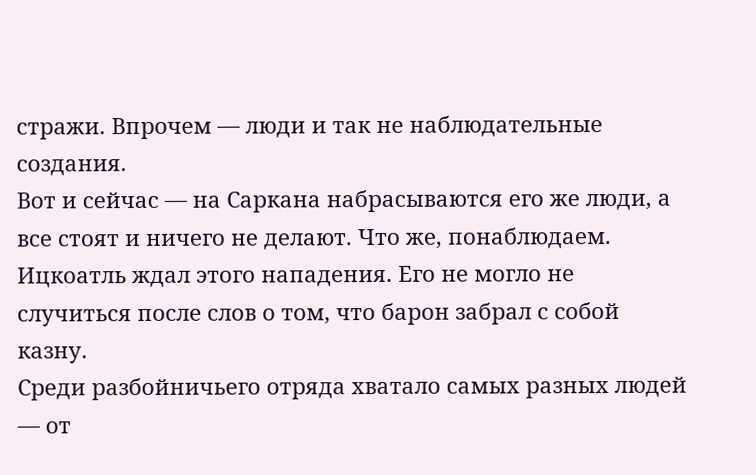стражи. Впрочем — люди и так не наблюдательные создания.
Вот и сейчас — на Саркана набрасываются его же люди, а все стоят и ничего не делают. Что же, понаблюдаем.
Ицкоатль ждал этого нападения. Его не могло не случиться после слов о том, что барон забрал с собой казну.
Среди разбойничьего отряда хватало самых разных людей — от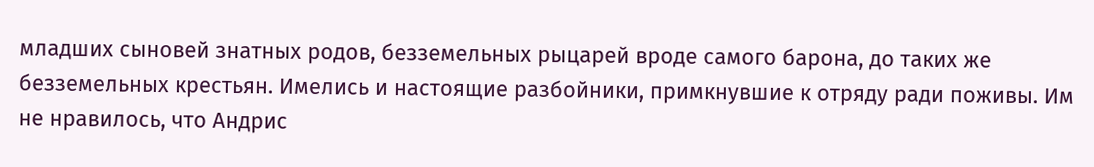младших сыновей знатных родов, безземельных рыцарей вроде самого барона, до таких же безземельных крестьян. Имелись и настоящие разбойники, примкнувшие к отряду ради поживы. Им не нравилось, что Андрис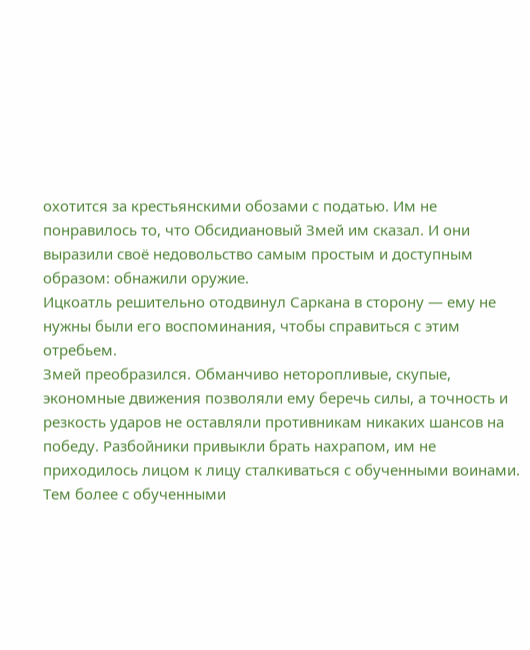охотится за крестьянскими обозами с податью. Им не понравилось то, что Обсидиановый Змей им сказал. И они выразили своё недовольство самым простым и доступным образом: обнажили оружие.
Ицкоатль решительно отодвинул Саркана в сторону — ему не нужны были его воспоминания, чтобы справиться с этим отребьем.
Змей преобразился. Обманчиво неторопливые, скупые, экономные движения позволяли ему беречь силы, а точность и резкость ударов не оставляли противникам никаких шансов на победу. Разбойники привыкли брать нахрапом, им не приходилось лицом к лицу сталкиваться с обученными воинами. Тем более с обученными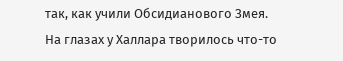так, как учили Обсидианового Змея.
На глазах у Халлара творилось что-то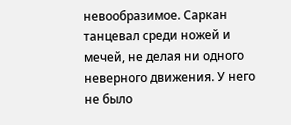невообразимое. Саркан танцевал среди ножей и мечей, не делая ни одного неверного движения. У него не было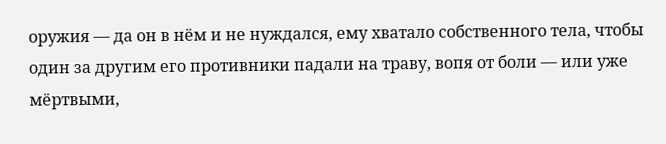оружия — да он в нём и не нуждался, ему хватало собственного тела, чтобы один за другим его противники падали на траву, вопя от боли — или уже мёртвыми,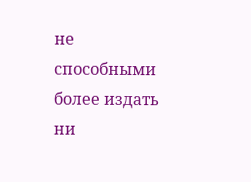не способными более издать ни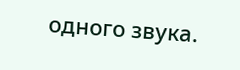одного звука.